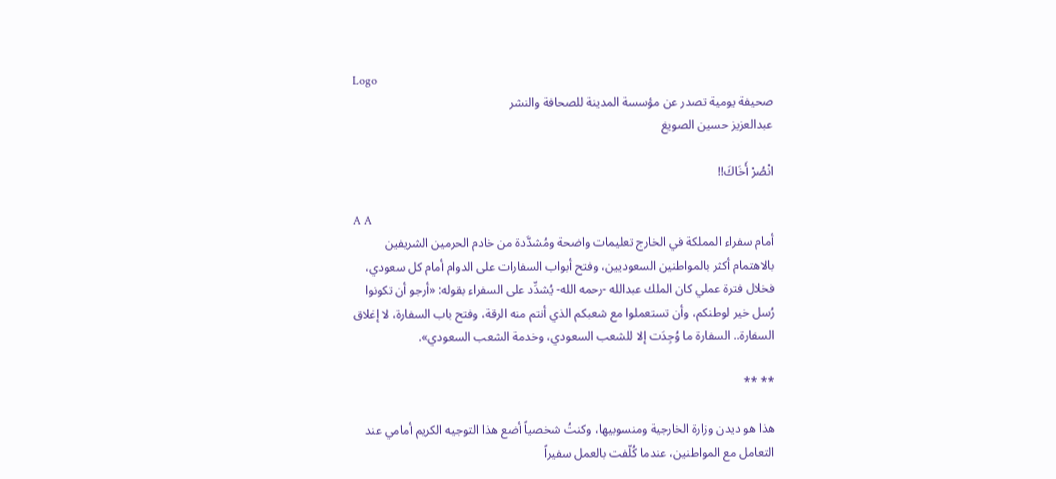Logo
صحيفة يومية تصدر عن مؤسسة المدينة للصحافة والنشر
عبدالعزيز حسين الصويغ

انْصُرْ أَخَاكَ!!

A A
أمام سفراء المملكة في الخارج تعليمات واضحة ومُشدَّدة من خادم الحرمين الشريفين بالاهتمام أكثر بالمواطنين السعوديين، وفتح أبواب السفارات على الدوام أمام كل سعودي، فخلال فترة عملي كان الملك عبدالله -رحمه الله- يُشدِّد على السفراء بقوله: «أرجو أن تكونوا رُسل خير لوطنكم، وأن تستعملوا مع شعبكم الذي أنتم منه الرقة، وفتح باب السفارة، لا إغلاق السفارة.. السفارة ما وُجِدَت إلا للشعب السعودي، وخدمة الشعب السعودي».

** **

هذا هو ديدن وزارة الخارجية ومنسوبيها، وكنتُ شخصياً أضع هذا التوجيه الكريم أمامي عند التعامل مع المواطنين، عندما كُلّفت بالعمل سفيراً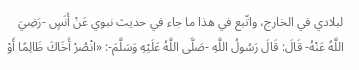لبلادي في الخارج، واتّبع في هذا ما جاء في حديث نبوي عَنْ أَنَسٍ -رَضِيَ اللَّهُ عَنْهُ- قَالَ: قَالَ رَسُولُ اللَّهِ -صَلَّى اللَّهُ عَلَيْهِ وَسَلَّمَ-: «انْصُرْ أَخَاكَ ظَالِمًا أَوْ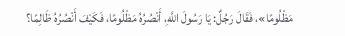مَظْلُومًا»، فَقَالَ رَجُلٌ: يَا رَسُولَ اللَّهِ، أَنْصُرُهُ مَظْلُومًا، فَكَيْفَ أَنْصُرُهُ ظَالِمًا؟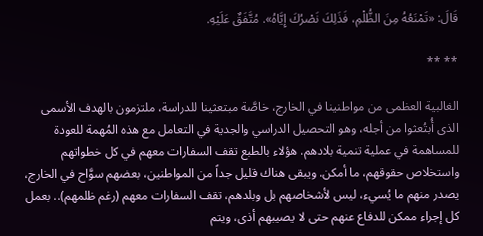قَالَ: «تَمْنَعُهُ مِنَ الظُّلْمِ، فَذَلِكَ نَصْرُكَ إِيَّاهُ». مُتَّفَقٌ عَلَيْهِ.

** **

الغالبية العظمى من مواطنينا في الخارج، خاصَّة مبتعثينا للدراسة، ملتزمون بالهدف الأسمى الذى أُبتُعثوا من أجله، وهو التحصيل الدراسي والجدية في التعامل مع هذه المُهمة للعودة للمساهمة في عملية تنمية بلادهم. هؤلاء بالطبع تقف السفارات معهم في كل خطواتهم واستخلاص حقوقهم، ما أمكن. ويبقى هناك قليل جداً من المواطنين، بعضهم سوَّاح في الخارج، يصدر منهم ما يُسيء، ليس لأشخاصهم بل وبلدهم، تقف السفارات معهم (رغم ظلمهم).. بعمل كل إجراء ممكن للدفاع عنهم حتى لا يصيبهم أذى، ويتم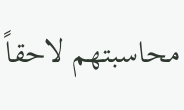محاسبتهم لاحقاً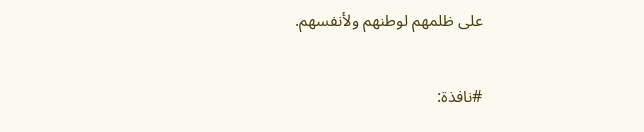على ظلمهم لوطنهم ولأنفسهم.

#نافذة: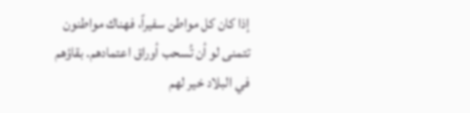إذا كان كل مواطن سفيراً، فهناك مواطنون تتمنى لو أن تُسحب أوراق اعتمادهم. بقاؤهم في البلاد خير لهم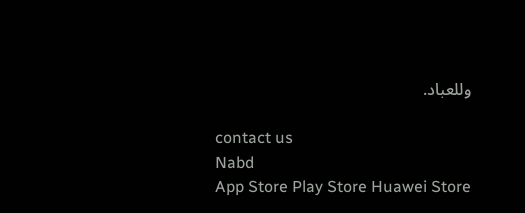وللعباد.

contact us
Nabd
App Store Play Store Huawei Store